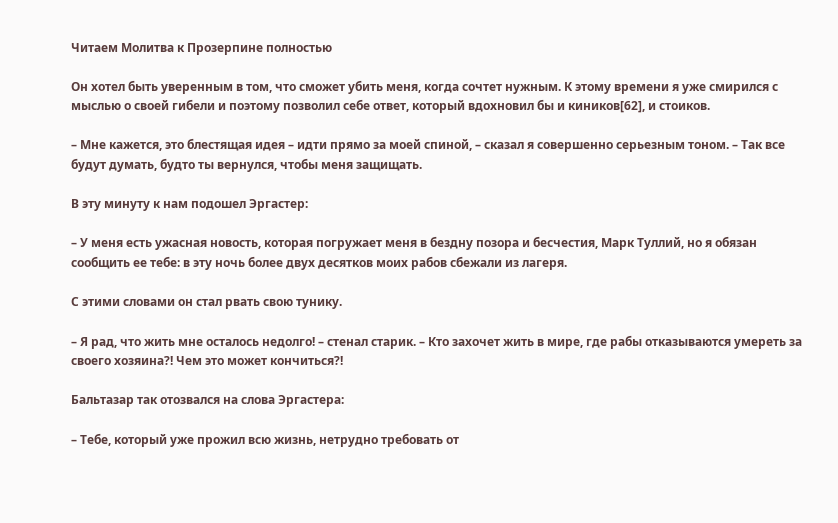Читаем Молитва к Прозерпине полностью

Он хотел быть уверенным в том, что сможет убить меня, когда сочтет нужным. К этому времени я уже смирился с мыслью о своей гибели и поэтому позволил себе ответ, который вдохновил бы и киников[62], и стоиков.

– Мне кажется, это блестящая идея – идти прямо за моей спиной, – сказал я совершенно серьезным тоном. – Так все будут думать, будто ты вернулся, чтобы меня защищать.

В эту минуту к нам подошел Эргастер:

– У меня есть ужасная новость, которая погружает меня в бездну позора и бесчестия, Марк Туллий, но я обязан сообщить ее тебе: в эту ночь более двух десятков моих рабов сбежали из лагеря.

С этими словами он стал рвать свою тунику.

– Я рад, что жить мне осталось недолго! – стенал старик. – Кто захочет жить в мире, где рабы отказываются умереть за своего хозяина?! Чем это может кончиться?!

Бальтазар так отозвался на слова Эргастера:

– Тебе, который уже прожил всю жизнь, нетрудно требовать от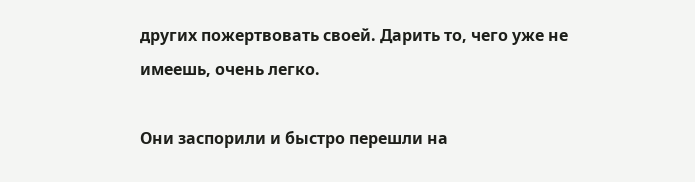других пожертвовать своей. Дарить то, чего уже не имеешь, очень легко.

Они заспорили и быстро перешли на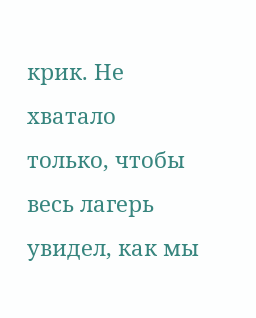крик. Не хватало только, чтобы весь лагерь увидел, как мы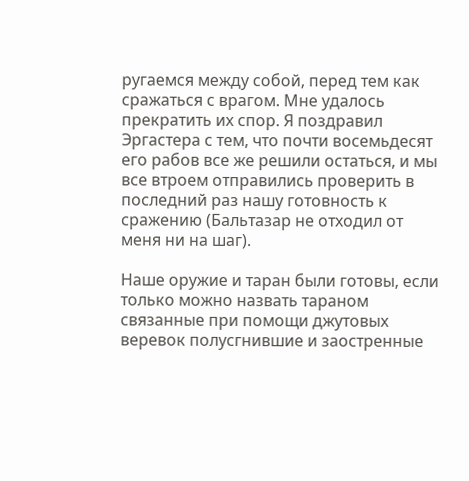ругаемся между собой, перед тем как сражаться с врагом. Мне удалось прекратить их спор. Я поздравил Эргастера с тем, что почти восемьдесят его рабов все же решили остаться, и мы все втроем отправились проверить в последний раз нашу готовность к сражению (Бальтазар не отходил от меня ни на шаг).

Наше оружие и таран были готовы, если только можно назвать тараном связанные при помощи джутовых веревок полусгнившие и заостренные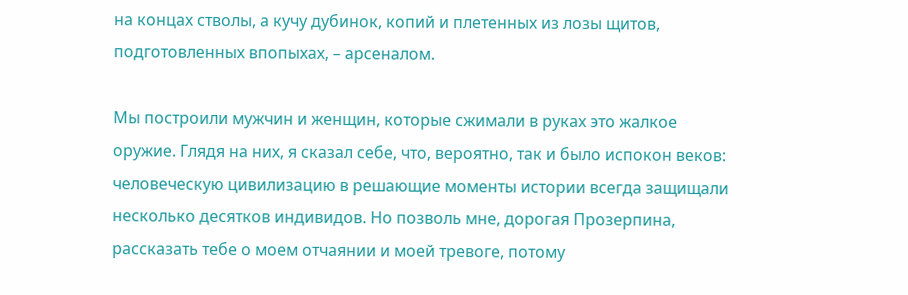на концах стволы, а кучу дубинок, копий и плетенных из лозы щитов, подготовленных впопыхах, – арсеналом.

Мы построили мужчин и женщин, которые сжимали в руках это жалкое оружие. Глядя на них, я сказал себе, что, вероятно, так и было испокон веков: человеческую цивилизацию в решающие моменты истории всегда защищали несколько десятков индивидов. Но позволь мне, дорогая Прозерпина, рассказать тебе о моем отчаянии и моей тревоге, потому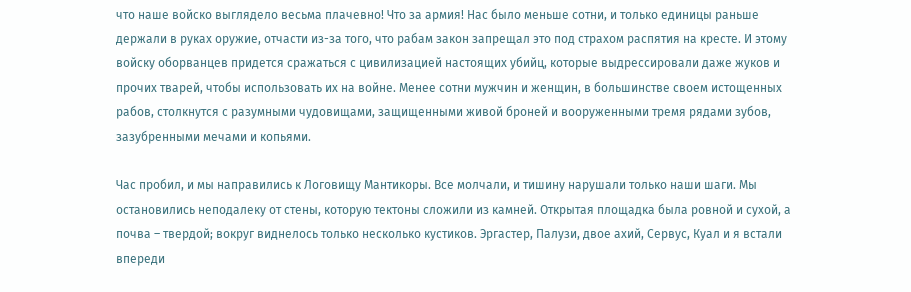что наше войско выглядело весьма плачевно! Что за армия! Нас было меньше сотни, и только единицы раньше держали в руках оружие, отчасти из-за того, что рабам закон запрещал это под страхом распятия на кресте. И этому войску оборванцев придется сражаться с цивилизацией настоящих убийц, которые выдрессировали даже жуков и прочих тварей, чтобы использовать их на войне. Менее сотни мужчин и женщин, в большинстве своем истощенных рабов, столкнутся с разумными чудовищами, защищенными живой броней и вооруженными тремя рядами зубов, зазубренными мечами и копьями.

Час пробил, и мы направились к Логовищу Мантикоры. Все молчали, и тишину нарушали только наши шаги. Мы остановились неподалеку от стены, которую тектоны сложили из камней. Открытая площадка была ровной и сухой, а почва – твердой; вокруг виднелось только несколько кустиков. Эргастер, Палузи, двое ахий, Сервус, Куал и я встали впереди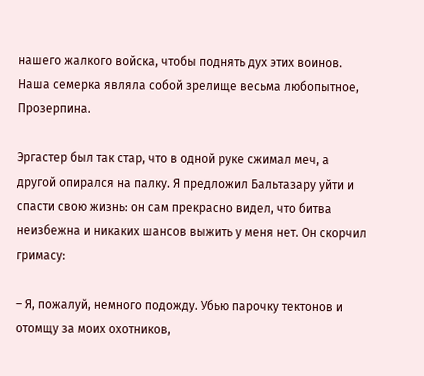нашего жалкого войска, чтобы поднять дух этих воинов. Наша семерка являла собой зрелище весьма любопытное, Прозерпина.

Эргастер был так стар, что в одной руке сжимал меч, а другой опирался на палку. Я предложил Бальтазару уйти и спасти свою жизнь: он сам прекрасно видел, что битва неизбежна и никаких шансов выжить у меня нет. Он скорчил гримасу:

– Я, пожалуй, немного подожду. Убью парочку тектонов и отомщу за моих охотников,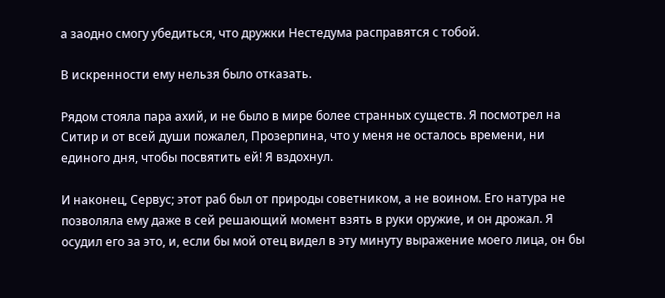а заодно смогу убедиться, что дружки Нестедума расправятся с тобой.

В искренности ему нельзя было отказать.

Рядом стояла пара ахий, и не было в мире более странных существ. Я посмотрел на Ситир и от всей души пожалел, Прозерпина, что у меня не осталось времени, ни единого дня, чтобы посвятить ей! Я вздохнул.

И наконец, Сервус; этот раб был от природы советником, а не воином. Его натура не позволяла ему даже в сей решающий момент взять в руки оружие, и он дрожал. Я осудил его за это, и, если бы мой отец видел в эту минуту выражение моего лица, он бы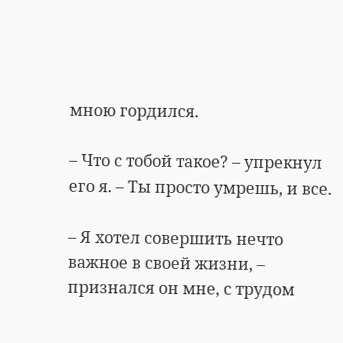мною гордился.

– Что с тобой такое? – упрекнул его я. – Ты просто умрешь, и все.

– Я хотел совершить нечто важное в своей жизни, – признался он мне, с трудом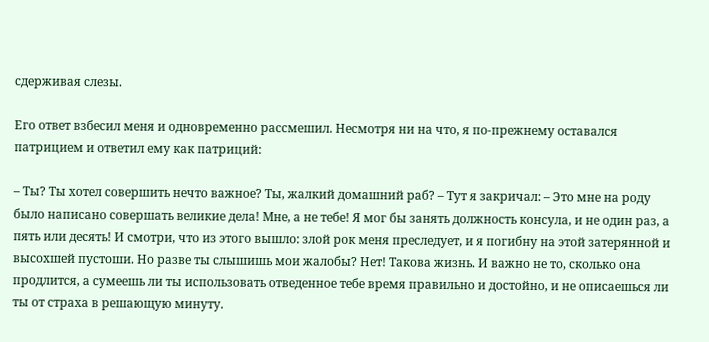сдерживая слезы.

Его ответ взбесил меня и одновременно рассмешил. Несмотря ни на что, я по-прежнему оставался патрицием и ответил ему как патриций:

– Ты? Ты хотел совершить нечто важное? Ты, жалкий домашний раб? – Тут я закричал: – Это мне на роду было написано совершать великие дела! Мне, а не тебе! Я мог бы занять должность консула, и не один раз, а пять или десять! И смотри, что из этого вышло: злой рок меня преследует, и я погибну на этой затерянной и высохшей пустоши. Но разве ты слышишь мои жалобы? Нет! Такова жизнь. И важно не то, сколько она продлится, а сумеешь ли ты использовать отведенное тебе время правильно и достойно, и не описаешься ли ты от страха в решающую минуту.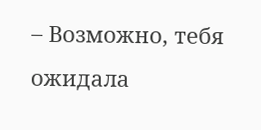– Возможно, тебя ожидала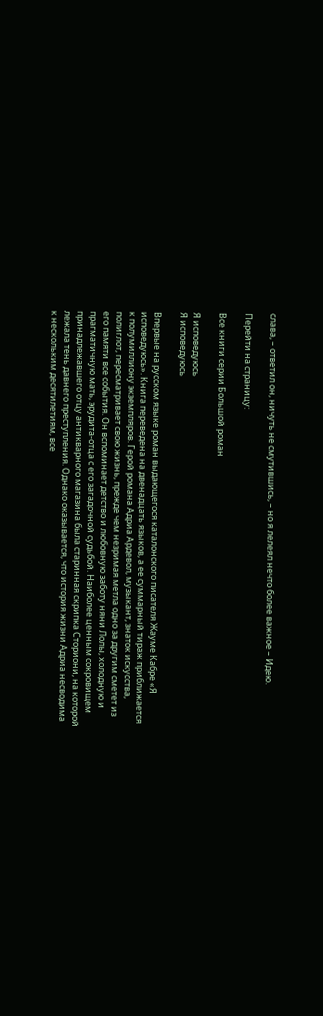слава, – ответил он, ничуть не смутившись, – но я лелеял нечто более важное – Идею.

Перейти на страницу:

Все книги серии Большой роман

Я исповедуюсь
Я исповедуюсь

Впервые на русском языке роман выдающегося каталонского писателя Жауме Кабре «Я исповедуюсь». Книга переведена на двенадцать языков, а ее суммарный тираж приближается к полумиллиону экземпляров. Герой романа Адриа Ардевол, музыкант, знаток искусства, полиглот, пересматривает свою жизнь, прежде чем незримая метла одно за другим сметет из его памяти все события. Он вспоминает детство и любовную заботу няни Лолы, холодную и прагматичную мать, эрудита-отца с его загадочной судьбой. Наиболее ценным сокровищем принадлежавшего отцу антикварного магазина была старинная скрипка Сториони, на которой лежала тень давнего преступления. Однако оказывается, что история жизни Адриа несводима к нескольким десятилетиям, все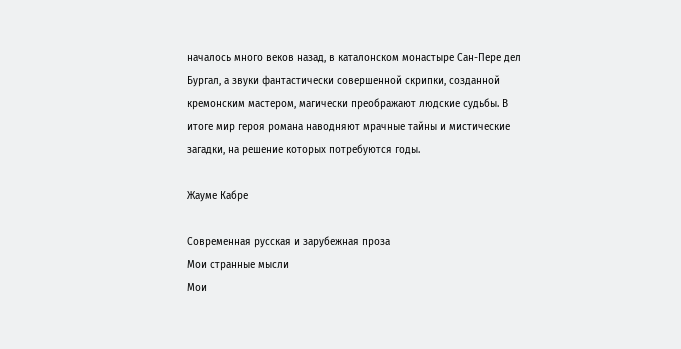началось много веков назад, в каталонском монастыре Сан-Пере дел Бургал, а звуки фантастически совершенной скрипки, созданной кремонским мастером, магически преображают людские судьбы. В итоге мир героя романа наводняют мрачные тайны и мистические загадки, на решение которых потребуются годы.

Жауме Кабре

Современная русская и зарубежная проза
Мои странные мысли
Мои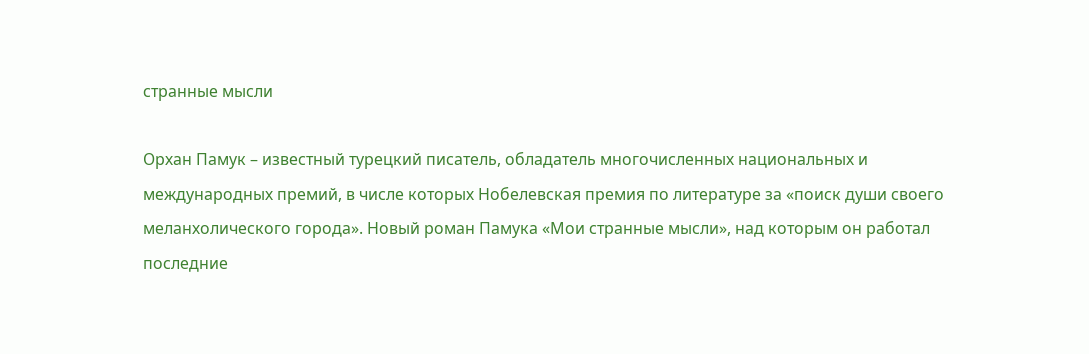странные мысли

Орхан Памук – известный турецкий писатель, обладатель многочисленных национальных и международных премий, в числе которых Нобелевская премия по литературе за «поиск души своего меланхолического города». Новый роман Памука «Мои странные мысли», над которым он работал последние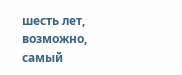шесть лет, возможно, самый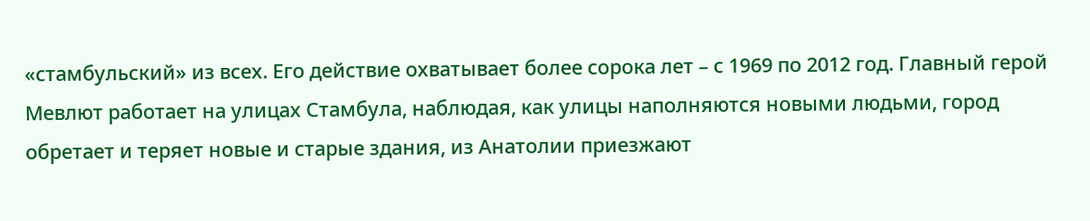«стамбульский» из всех. Его действие охватывает более сорока лет – с 1969 по 2012 год. Главный герой Мевлют работает на улицах Стамбула, наблюдая, как улицы наполняются новыми людьми, город обретает и теряет новые и старые здания, из Анатолии приезжают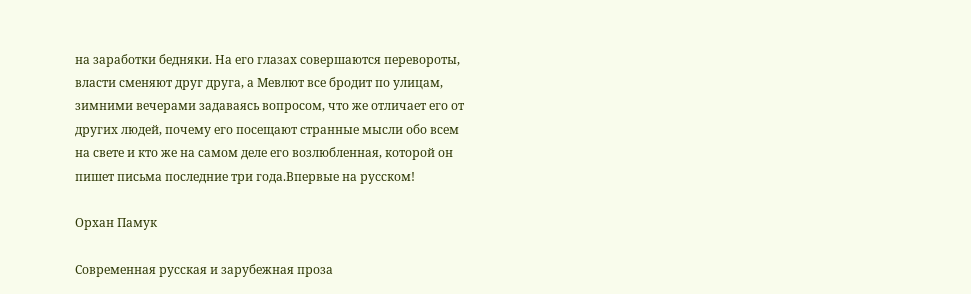на заработки бедняки. На его глазах совершаются перевороты, власти сменяют друг друга, а Мевлют все бродит по улицам, зимними вечерами задаваясь вопросом, что же отличает его от других людей, почему его посещают странные мысли обо всем на свете и кто же на самом деле его возлюбленная, которой он пишет письма последние три года.Впервые на русском!

Орхан Памук

Современная русская и зарубежная проза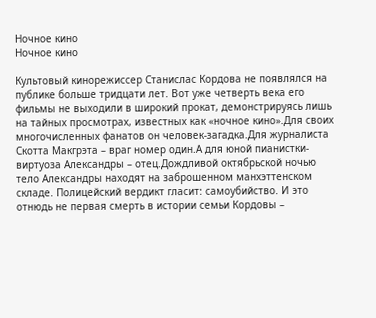Ночное кино
Ночное кино

Культовый кинорежиссер Станислас Кордова не появлялся на публике больше тридцати лет. Вот уже четверть века его фильмы не выходили в широкий прокат, демонстрируясь лишь на тайных просмотрах, известных как «ночное кино».Для своих многочисленных фанатов он человек-загадка.Для журналиста Скотта Макгрэта – враг номер один.А для юной пианистки-виртуоза Александры – отец.Дождливой октябрьской ночью тело Александры находят на заброшенном манхэттенском складе. Полицейский вердикт гласит: самоубийство. И это отнюдь не первая смерть в истории семьи Кордовы –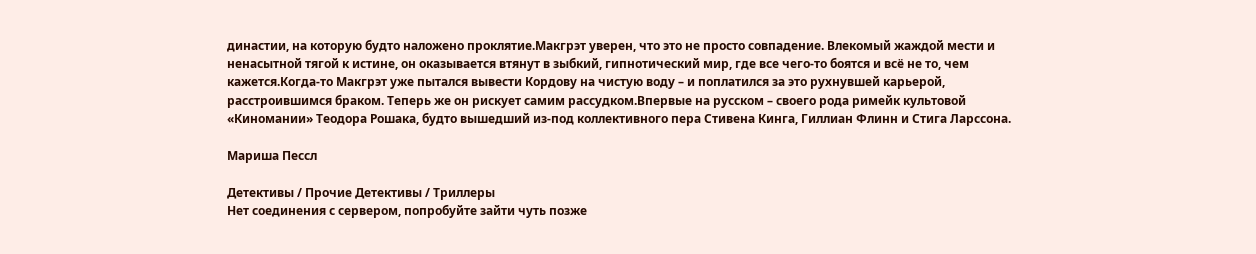династии, на которую будто наложено проклятие.Макгрэт уверен, что это не просто совпадение. Влекомый жаждой мести и ненасытной тягой к истине, он оказывается втянут в зыбкий, гипнотический мир, где все чего-то боятся и всё не то, чем кажется.Когда-то Макгрэт уже пытался вывести Кордову на чистую воду – и поплатился за это рухнувшей карьерой, расстроившимся браком. Теперь же он рискует самим рассудком.Впервые на русском – своего рода римейк культовой «Киномании» Теодора Рошака, будто вышедший из-под коллективного пера Стивена Кинга, Гиллиан Флинн и Стига Ларссона.

Мариша Пессл

Детективы / Прочие Детективы / Триллеры
Нет соединения с сервером, попробуйте зайти чуть позже